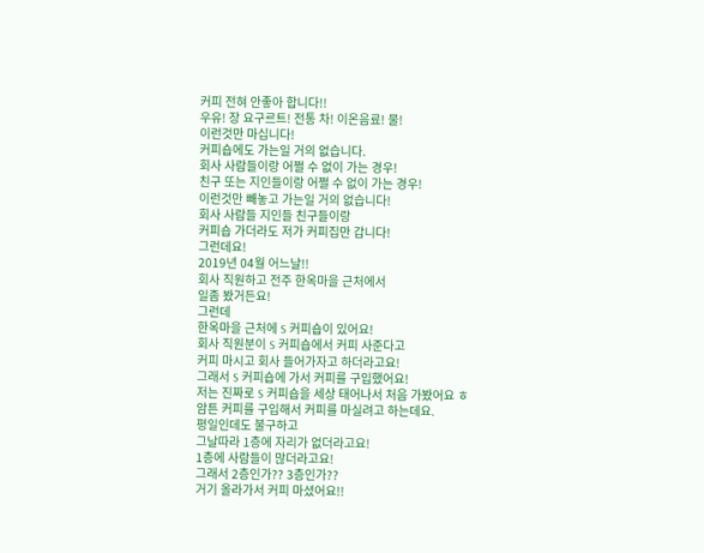커피 전혀 안좋아 합니다!!
우유! 장 요구르트! 전통 차! 이온음료! 물!
이런것만 마십니다!
커피숍에도 가는일 거의 없습니다.
회사 사람들이랑 어쩔 수 없이 가는 경우!
친구 또는 지인들이랑 어쩔 수 없이 가는 경우!
이런것만 빼놓고 가는일 거의 없습니다!
회사 사람들 지인들 친구들이랑
커피숍 가더라도 저가 커피집만 갑니다!
그런데요!
2019년 04월 어느날!!
회사 직원하고 전주 한옥마을 근처에서
일좀 봤거든요!
그런데
한옥마을 근처에 S 커피숍이 있어요!
회사 직원분이 S 커피숍에서 커피 사준다고
커피 마시고 회사 들어가자고 하더라고요!
그래서 S 커피숍에 가서 커피를 구입했어요!
저는 진짜로 S 커피숍을 세상 태어나서 처음 가봤어요 ㅎ
암튼 커피를 구입해서 커피를 마실려고 하는데요.
평일인데도 불구하고
그날따라 1층에 자리가 없더라고요!
1층에 사람들이 많더라고요!
그래서 2층인가?? 3층인가??
거기 올라가서 커피 마셨어요!!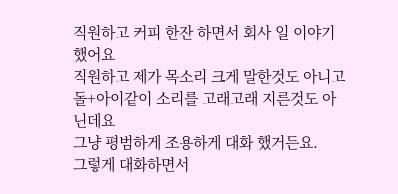직원하고 커피 한잔 하면서 회사 일 이야기 했어요
직원하고 제가 목소리 크게 말한것도 아니고
돌+아이같이 소리를 고래고래 지른것도 아닌데요
그냥 평범하게 조용하게 대화 했거든요.
그렇게 대화하면서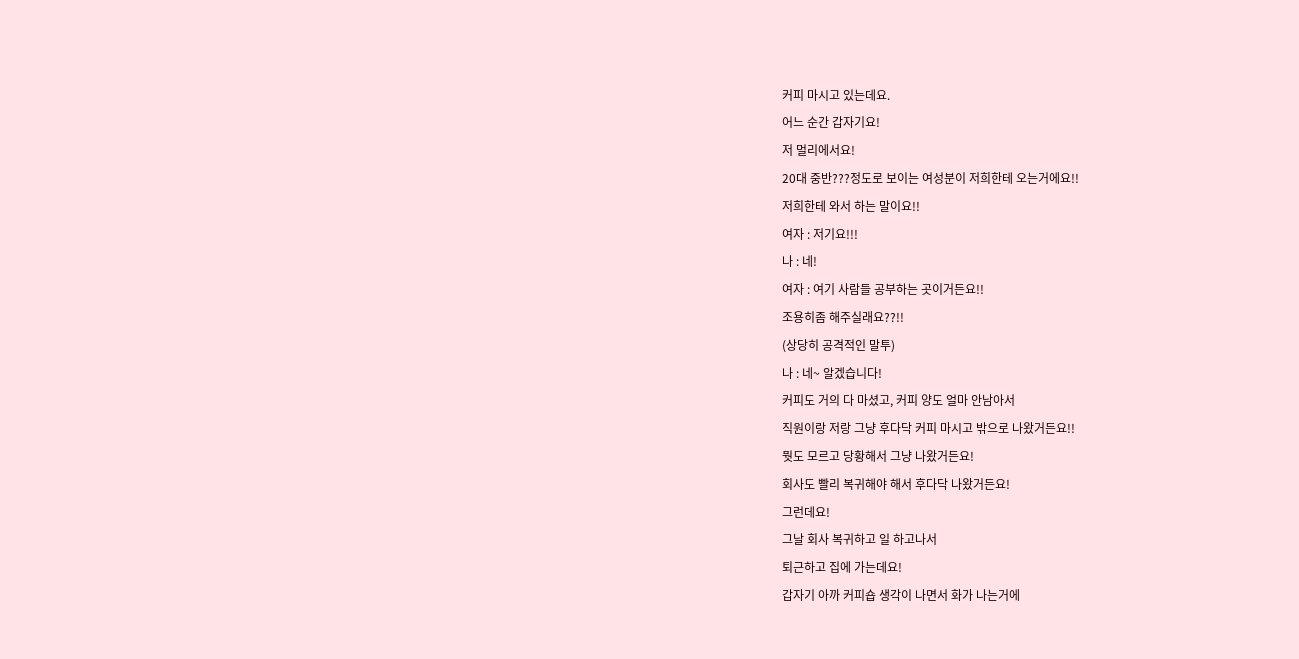커피 마시고 있는데요.
어느 순간 갑자기요!
저 멀리에서요!
20대 중반???정도로 보이는 여성분이 저희한테 오는거에요!!
저희한테 와서 하는 말이요!!
여자 : 저기요!!!
나 : 네!
여자 : 여기 사람들 공부하는 곳이거든요!!
조용히좀 해주실래요??!!
(상당히 공격적인 말투)
나 : 네~ 알겠습니다!
커피도 거의 다 마셨고, 커피 양도 얼마 안남아서
직원이랑 저랑 그냥 후다닥 커피 마시고 밖으로 나왔거든요!!
뭣도 모르고 당황해서 그냥 나왔거든요!
회사도 빨리 복귀해야 해서 후다닥 나왔거든요!
그런데요!
그날 회사 복귀하고 일 하고나서
퇴근하고 집에 가는데요!
갑자기 아까 커피숍 생각이 나면서 화가 나는거에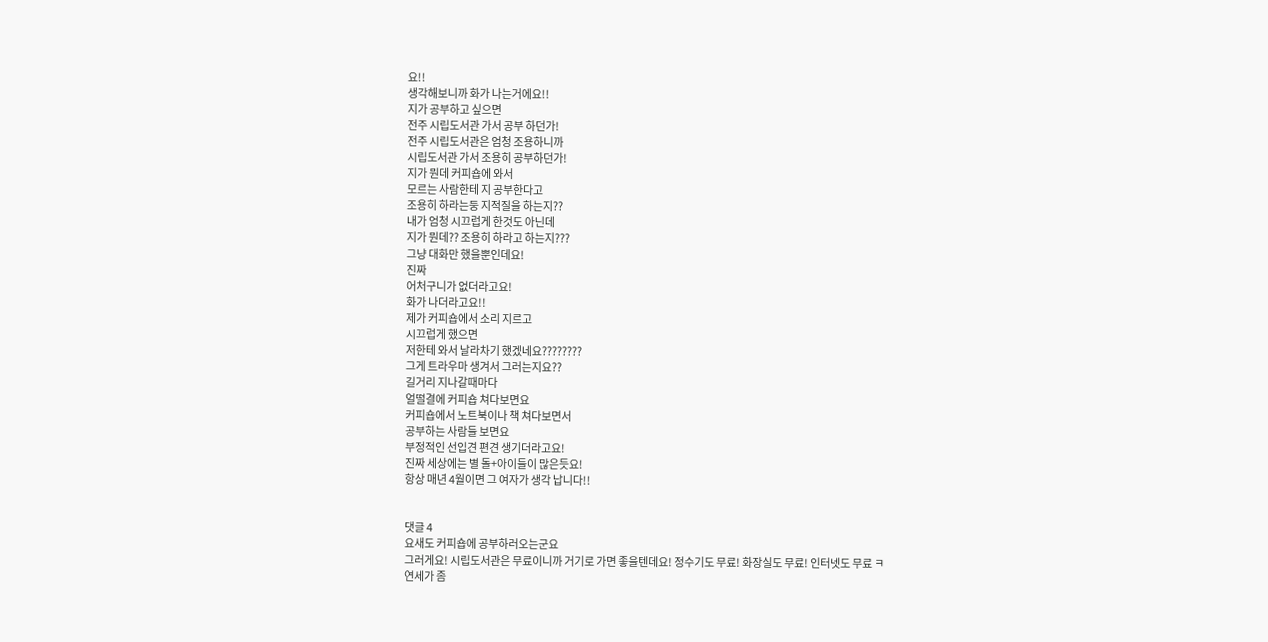요!!
생각해보니까 화가 나는거에요!!
지가 공부하고 싶으면
전주 시립도서관 가서 공부 하던가!
전주 시립도서관은 엄청 조용하니까
시립도서관 가서 조용히 공부하던가!
지가 뭔데 커피숍에 와서
모르는 사람한테 지 공부한다고
조용히 하라는둥 지적질을 하는지??
내가 엄청 시끄럽게 한것도 아닌데
지가 뭔데?? 조용히 하라고 하는지???
그냥 대화만 했을뿐인데요!
진짜
어처구니가 없더라고요!
화가 나더라고요!!
제가 커피숍에서 소리 지르고
시끄럽게 했으면
저한테 와서 날라차기 했겠네요????????
그게 트라우마 생겨서 그러는지요??
길거리 지나갈때마다
얼떨결에 커피숍 쳐다보면요
커피숍에서 노트북이나 책 쳐다보면서
공부하는 사람들 보면요
부정적인 선입견 편견 생기더라고요!
진짜 세상에는 별 돌+아이들이 많은듯요!
항상 매년 4월이면 그 여자가 생각 납니다!!


댓글 4
요새도 커피숍에 공부하러오는군요
그러게요! 시립도서관은 무료이니까 거기로 가면 좋을텐데요! 정수기도 무료! 화장실도 무료! 인터넷도 무료 ㅋ
연세가 좀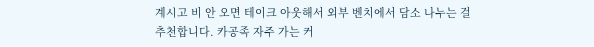계시고 비 안 오면 테이크 아웃해서 외부 벤치에서 담소 나누는 걸 추천합니다. 카공족 자주 가는 커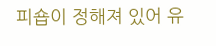피숍이 정해져 있어 유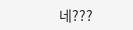네???